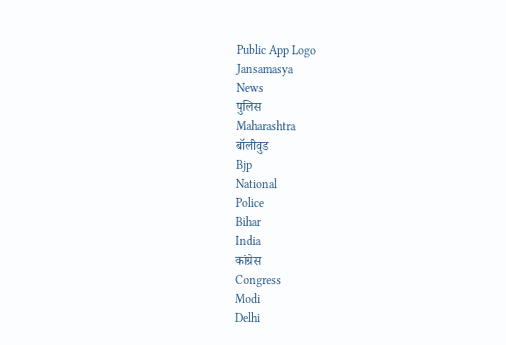Public App Logo
Jansamasya
News
पुलिस
Maharashtra
बॉलीवुड
Bjp
National
Police
Bihar
India
कांग्रेस
Congress
Modi
Delhi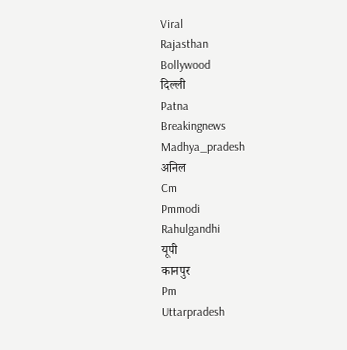Viral
Rajasthan
Bollywood
दिल्ली
Patna
Breakingnews
Madhya_pradesh
अनिल
Cm
Pmmodi
Rahulgandhi
यूपी
कानपुर
Pm
Uttarpradesh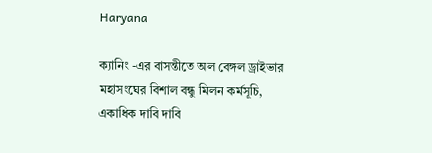Haryana

ক্যানিং -এর বাসন্তীতে অল বেঙ্গল ড্রাইভার মহাসংঘের বিশাল বন্ধু মিলন কর্মসূচি, একাধিক দাবি দাবি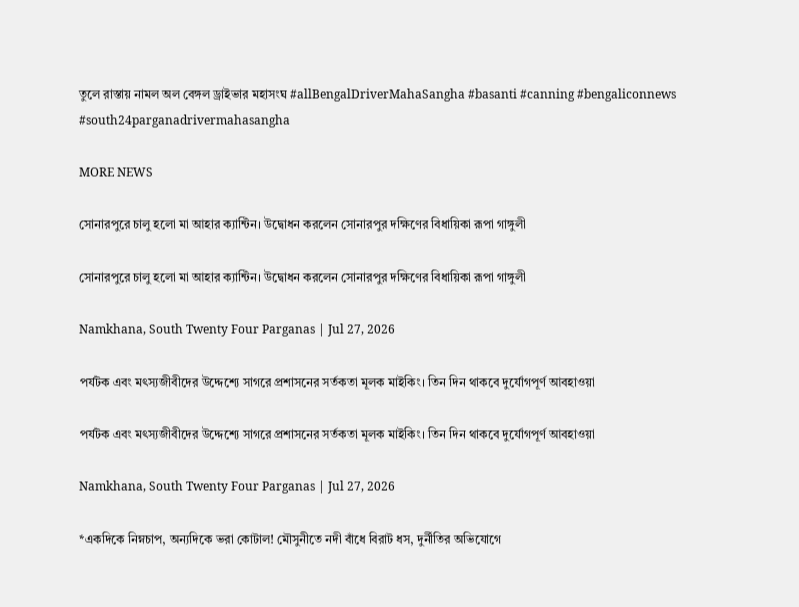তুলে রাস্তায় নামল অল বেঙ্গল ড্রাইভার মহাসংঘ #allBengalDriverMahaSangha #basanti #canning #bengaliconnews #south24parganadrivermahasangha

MORE NEWS

সোনারপুরে চালু হলো মা আহার ক্যান্টিন। উদ্বোধন করলেন সোনারপুর দক্ষিণের বিধায়িকা রূপা গাঙ্গুলী

সোনারপুরে চালু হলো মা আহার ক্যান্টিন। উদ্বোধন করলেন সোনারপুর দক্ষিণের বিধায়িকা রূপা গাঙ্গুলী

Namkhana, South Twenty Four Parganas | Jul 27, 2026

পর্যটক এবং মৎস্যজীবীদের উদ্দেশ্যে সাগরে প্রশাসনের সর্তকতা মূলক মাইকিং। তিন দিন থাকবে দুর্যোগপূর্ণ আবহাওয়া

পর্যটক এবং মৎস্যজীবীদের উদ্দেশ্যে সাগরে প্রশাসনের সর্তকতা মূলক মাইকিং। তিন দিন থাকবে দুর্যোগপূর্ণ আবহাওয়া

Namkhana, South Twenty Four Parganas | Jul 27, 2026

*একদিকে নিম্নচাপ, অন্যদিকে ভরা কোটাল! মৌসুনীতে নদী বাঁধে বিরাট ধস, দুর্নীতির অভিযোগে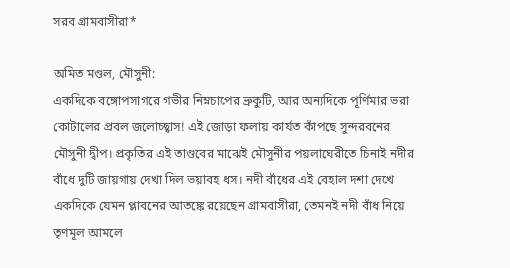সরব গ্রামবাসীরা*

অমিত মণ্ডল, মৌসুনী:
একদিকে বঙ্গোপসাগরে গভীর নিম্নচাপের ভ্রুকুটি, আর অন্যদিকে পূর্ণিমার ভরা কোটালের প্রবল জলোচ্ছ্বাস! এই জোড়া ফলায় কার্যত কাঁপছে সুন্দরবনের মৌসুনী দ্বীপ। প্রকৃতির এই তাণ্ডবের মাঝেই মৌসুনীর পয়লাঘেরীতে চিনাই নদীর বাঁধে দুটি জায়গায় দেখা দিল ভয়াবহ ধস। নদী বাঁধের এই বেহাল দশা দেখে একদিকে যেমন প্লাবনের আতঙ্কে রয়েছেন গ্রামবাসীরা, তেমনই নদী বাঁধ নিয়ে তৃণমূল আমলে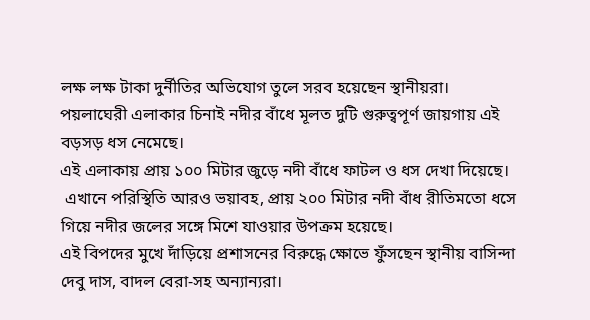লক্ষ লক্ষ টাকা দুর্নীতির অভিযোগ তুলে সরব হয়েছেন স্থানীয়রা।
পয়লাঘেরী এলাকার চিনাই নদীর বাঁধে মূলত দুটি গুরুত্বপূর্ণ জায়গায় এই বড়সড় ধস নেমেছে।
এই এলাকায় প্রায় ১০০ মিটার জুড়ে নদী বাঁধে ফাটল ও ধস দেখা দিয়েছে।
 এখানে পরিস্থিতি আরও ভয়াবহ, প্রায় ২০০ মিটার নদী বাঁধ রীতিমতো ধসে গিয়ে নদীর জলের সঙ্গে মিশে যাওয়ার উপক্রম হয়েছে।
এই বিপদের মুখে দাঁড়িয়ে প্রশাসনের বিরুদ্ধে ক্ষোভে ফুঁসছেন স্থানীয় বাসিন্দা দেবু দাস, বাদল বেরা-সহ অন্যান্যরা।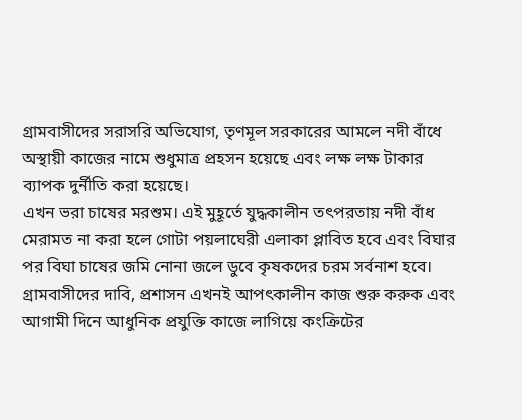গ্রামবাসীদের সরাসরি অভিযোগ, তৃণমূল সরকারের আমলে নদী বাঁধে অস্থায়ী কাজের নামে শুধুমাত্র প্রহসন হয়েছে এবং লক্ষ লক্ষ টাকার ব্যাপক দুর্নীতি করা হয়েছে।
এখন ভরা চাষের মরশুম। এই মুহূর্তে যুদ্ধকালীন তৎপরতায় নদী বাঁধ মেরামত না করা হলে গোটা পয়লাঘেরী এলাকা প্লাবিত হবে এবং বিঘার পর বিঘা চাষের জমি নোনা জলে ডুবে কৃষকদের চরম সর্বনাশ হবে।
গ্রামবাসীদের দাবি, প্রশাসন এখনই আপৎকালীন কাজ শুরু করুক এবং আগামী দিনে আধুনিক প্রযুক্তি কাজে লাগিয়ে কংক্রিটের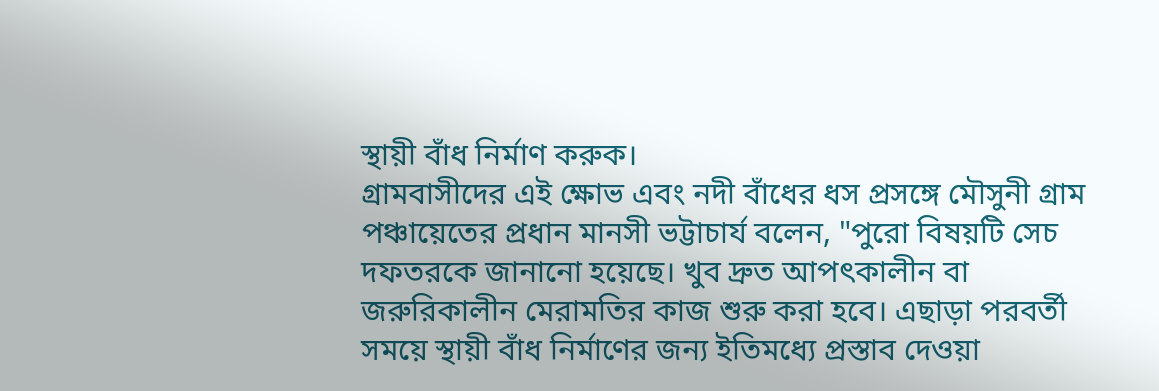স্থায়ী বাঁধ নির্মাণ করুক।
গ্রামবাসীদের এই ক্ষোভ এবং নদী বাঁধের ধস প্রসঙ্গে মৌসুনী গ্রাম পঞ্চায়েতের প্রধান মানসী ভট্টাচার্য বলেন, "পুরো বিষয়টি সেচ দফতরকে জানানো হয়েছে। খুব দ্রুত আপৎকালীন বা জরুরিকালীন মেরামতির কাজ শুরু করা হবে। এছাড়া পরবর্তী সময়ে স্থায়ী বাঁধ নির্মাণের জন্য ইতিমধ্যে প্রস্তাব দেওয়া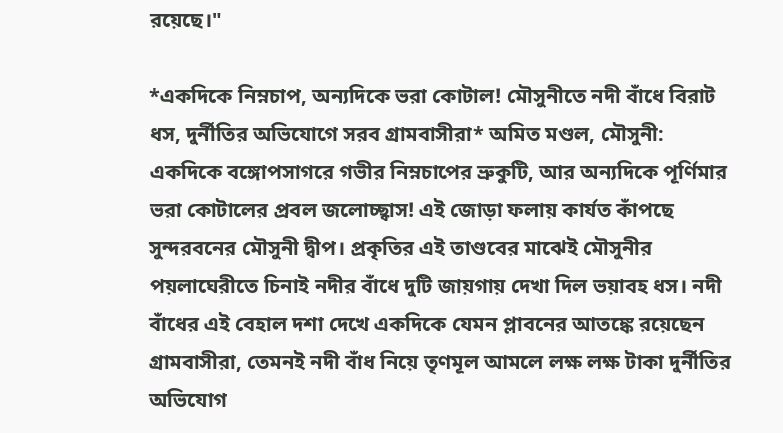রয়েছে।"

*একদিকে নিম্নচাপ, অন্যদিকে ভরা কোটাল! মৌসুনীতে নদী বাঁধে বিরাট ধস, দুর্নীতির অভিযোগে সরব গ্রামবাসীরা* অমিত মণ্ডল, মৌসুনী: একদিকে বঙ্গোপসাগরে গভীর নিম্নচাপের ভ্রুকুটি, আর অন্যদিকে পূর্ণিমার ভরা কোটালের প্রবল জলোচ্ছ্বাস! এই জোড়া ফলায় কার্যত কাঁপছে সুন্দরবনের মৌসুনী দ্বীপ। প্রকৃতির এই তাণ্ডবের মাঝেই মৌসুনীর পয়লাঘেরীতে চিনাই নদীর বাঁধে দুটি জায়গায় দেখা দিল ভয়াবহ ধস। নদী বাঁধের এই বেহাল দশা দেখে একদিকে যেমন প্লাবনের আতঙ্কে রয়েছেন গ্রামবাসীরা, তেমনই নদী বাঁধ নিয়ে তৃণমূল আমলে লক্ষ লক্ষ টাকা দুর্নীতির অভিযোগ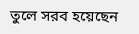তুলে সরব হয়েছেন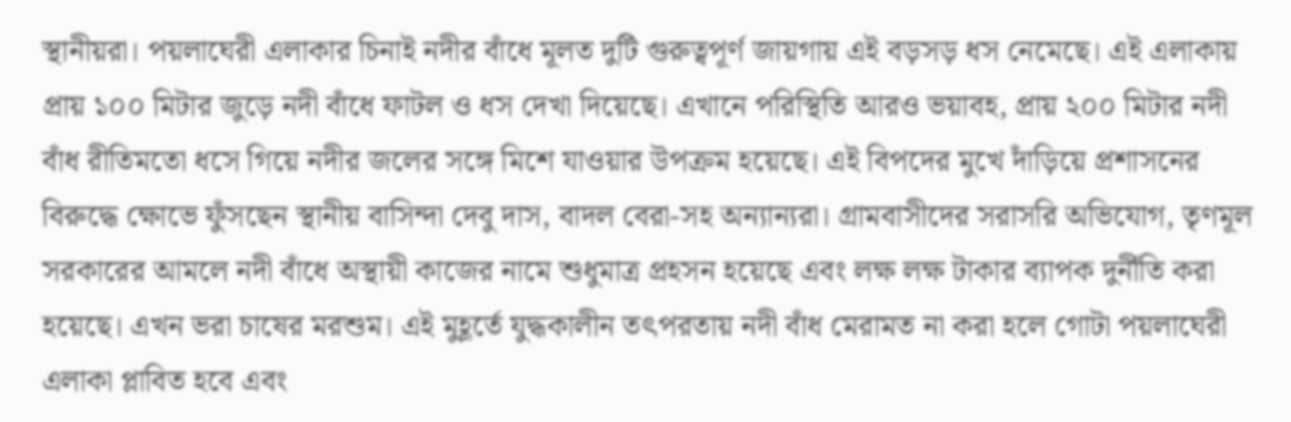স্থানীয়রা। পয়লাঘেরী এলাকার চিনাই নদীর বাঁধে মূলত দুটি গুরুত্বপূর্ণ জায়গায় এই বড়সড় ধস নেমেছে। এই এলাকায় প্রায় ১০০ মিটার জুড়ে নদী বাঁধে ফাটল ও ধস দেখা দিয়েছে। এখানে পরিস্থিতি আরও ভয়াবহ, প্রায় ২০০ মিটার নদী বাঁধ রীতিমতো ধসে গিয়ে নদীর জলের সঙ্গে মিশে যাওয়ার উপক্রম হয়েছে। এই বিপদের মুখে দাঁড়িয়ে প্রশাসনের বিরুদ্ধে ক্ষোভে ফুঁসছেন স্থানীয় বাসিন্দা দেবু দাস, বাদল বেরা-সহ অন্যান্যরা। গ্রামবাসীদের সরাসরি অভিযোগ, তৃণমূল সরকারের আমলে নদী বাঁধে অস্থায়ী কাজের নামে শুধুমাত্র প্রহসন হয়েছে এবং লক্ষ লক্ষ টাকার ব্যাপক দুর্নীতি করা হয়েছে। এখন ভরা চাষের মরশুম। এই মুহূর্তে যুদ্ধকালীন তৎপরতায় নদী বাঁধ মেরামত না করা হলে গোটা পয়লাঘেরী এলাকা প্লাবিত হবে এবং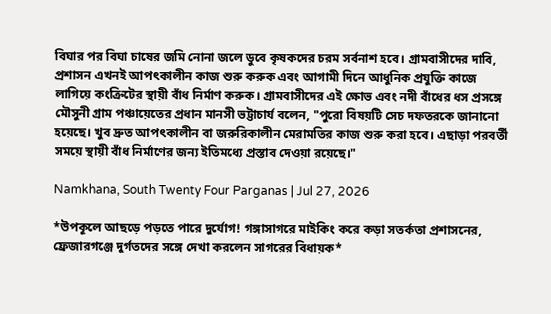বিঘার পর বিঘা চাষের জমি নোনা জলে ডুবে কৃষকদের চরম সর্বনাশ হবে। গ্রামবাসীদের দাবি, প্রশাসন এখনই আপৎকালীন কাজ শুরু করুক এবং আগামী দিনে আধুনিক প্রযুক্তি কাজে লাগিয়ে কংক্রিটের স্থায়ী বাঁধ নির্মাণ করুক। গ্রামবাসীদের এই ক্ষোভ এবং নদী বাঁধের ধস প্রসঙ্গে মৌসুনী গ্রাম পঞ্চায়েতের প্রধান মানসী ভট্টাচার্য বলেন, "পুরো বিষয়টি সেচ দফতরকে জানানো হয়েছে। খুব দ্রুত আপৎকালীন বা জরুরিকালীন মেরামতির কাজ শুরু করা হবে। এছাড়া পরবর্তী সময়ে স্থায়ী বাঁধ নির্মাণের জন্য ইতিমধ্যে প্রস্তাব দেওয়া রয়েছে।"

Namkhana, South Twenty Four Parganas | Jul 27, 2026

*উপকূলে আছড়ে পড়তে পারে দুর্যোগ! গঙ্গাসাগরে মাইকিং করে কড়া সতর্কতা প্রশাসনের, ফ্রেজারগঞ্জে দুর্গতদের সঙ্গে দেখা করলেন সাগরের বিধায়ক*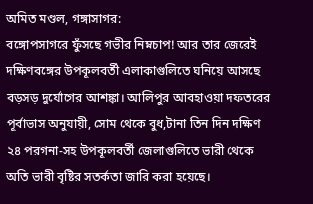অমিত মণ্ডল, গঙ্গাসাগর:
বঙ্গোপসাগরে ফুঁসছে গভীর নিম্নচাপ! আর তার জেরেই দক্ষিণবঙ্গের উপকূলবর্তী এলাকাগুলিতে ঘনিয়ে আসছে বড়সড় দুর্যোগের আশঙ্কা। আলিপুর আবহাওয়া দফতরের পূর্বাভাস অনুযায়ী, সোম থেকে বুধ,টানা তিন দিন দক্ষিণ ২৪ পরগনা-সহ উপকূলবর্তী জেলাগুলিতে ভারী থেকে অতি ভারী বৃষ্টির সতর্কতা জারি করা হয়েছে।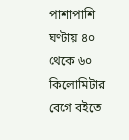পাশাপাশি ঘণ্টায় ৪০ থেকে ৬০ কিলোমিটার বেগে বইতে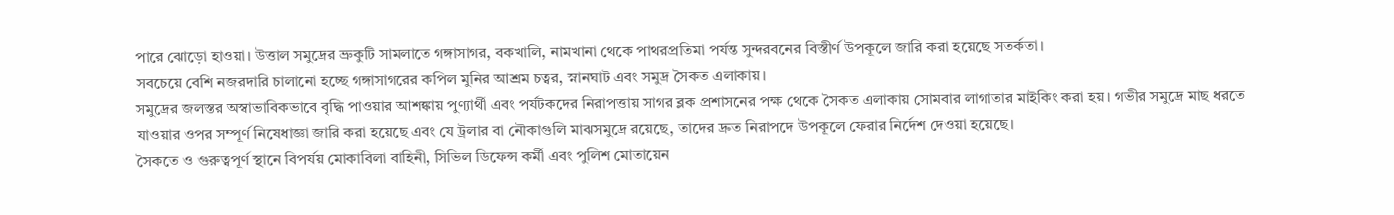পারে ঝোড়ো হাওয়া। উত্তাল সমুদ্রের ভ্রুকুটি সামলাতে গঙ্গাসাগর, বকখালি, নামখানা থেকে পাথরপ্রতিমা পর্যন্ত সুন্দরবনের বিস্তীর্ণ উপকূলে জারি করা হয়েছে সতর্কতা।
সবচেয়ে বেশি নজরদারি চালানো হচ্ছে গঙ্গাসাগরের কপিল মুনির আশ্রম চত্বর, স্নানঘাট এবং সমুদ্র সৈকত এলাকায়।
সমুদ্রের জলস্তর অস্বাভাবিকভাবে বৃদ্ধি পাওয়ার আশঙ্কায় পুণ্যার্থী এবং পর্যটকদের নিরাপত্তায় সাগর ব্লক প্রশাসনের পক্ষ থেকে সৈকত এলাকায় সোমবার লাগাতার মাইকিং করা হয়। গভীর সমুদ্রে মাছ ধরতে যাওয়ার ওপর সম্পূর্ণ নিষেধাজ্ঞা জারি করা হয়েছে এবং যে ট্রলার বা নৌকাগুলি মাঝসমুদ্রে রয়েছে, তাদের দ্রুত নিরাপদে উপকূলে ফেরার নির্দেশ দেওয়া হয়েছে।
সৈকতে ও গুরুত্বপূর্ণ স্থানে বিপর্যয় মোকাবিলা বাহিনী, সিভিল ডিফেন্স কর্মী এবং পুলিশ মোতায়েন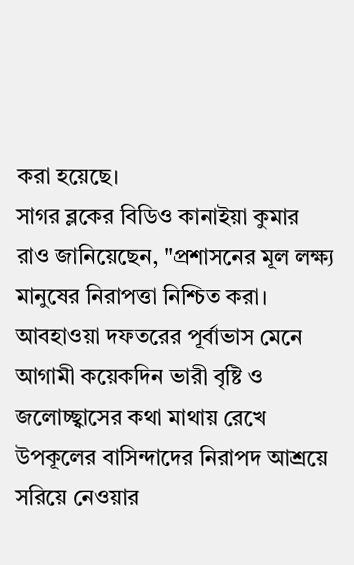করা হয়েছে।
সাগর ব্লকের বিডিও কানাইয়া কুমার রাও জানিয়েছেন, "প্রশাসনের মূল লক্ষ্য মানুষের নিরাপত্তা নিশ্চিত করা। আবহাওয়া দফতরের পূর্বাভাস মেনে আগামী কয়েকদিন ভারী বৃষ্টি ও জলোচ্ছ্বাসের কথা মাথায় রেখে উপকূলের বাসিন্দাদের নিরাপদ আশ্রয়ে সরিয়ে নেওয়ার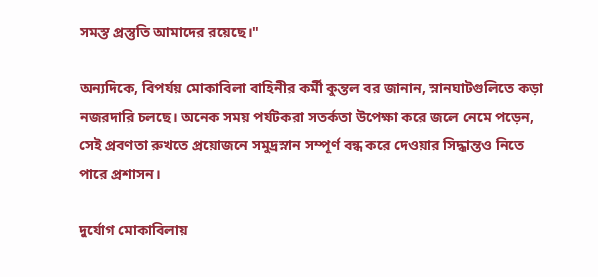সমস্ত প্রস্তুতি আমাদের রয়েছে।"

অন্যদিকে, বিপর্যয় মোকাবিলা বাহিনীর কর্মী কুন্তল বর জানান, স্নানঘাটগুলিতে কড়া নজরদারি চলছে। অনেক সময় পর্যটকরা সতর্কতা উপেক্ষা করে জলে নেমে পড়েন, সেই প্রবণতা রুখতে প্রয়োজনে সমুদ্রস্নান সম্পূর্ণ বন্ধ করে দেওয়ার সিদ্ধান্তও নিতে পারে প্রশাসন।

দুর্যোগ মোকাবিলায়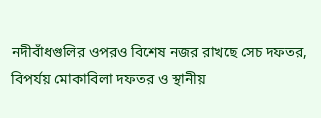নদীবাঁধগুলির ওপরও বিশেষ নজর রাখছে সেচ দফতর, বিপর্যয় মোকাবিলা দফতর ও স্থানীয়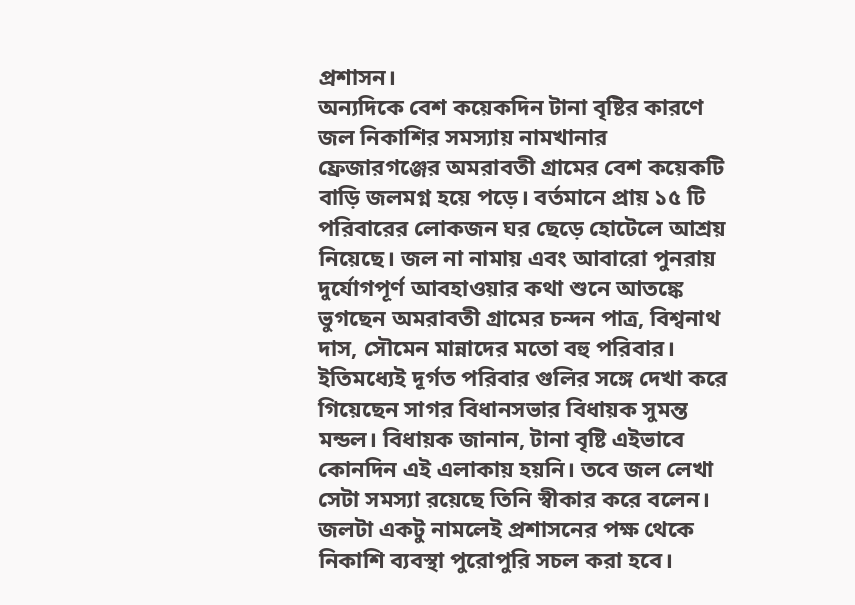প্রশাসন।
অন্যদিকে বেশ কয়েকদিন টানা বৃষ্টির কারণে জল নিকাশির সমস্যায় নামখানার ফ্রেজারগঞ্জের অমরাবতী গ্রামের বেশ কয়েকটি বাড়ি জলমগ্ন হয়ে পড়ে। বর্তমানে প্রায় ১৫ টি পরিবারের লোকজন ঘর ছেড়ে হোটেলে আশ্রয় নিয়েছে। জল না নামায় এবং আবারো পুনরায় দুর্যোগপূর্ণ আবহাওয়ার কথা শুনে আতঙ্কে ভুগছেন অমরাবতী গ্রামের চন্দন পাত্র, বিশ্বনাথ দাস, সৌমেন মান্নাদের মতো বহু পরিবার।
ইতিমধ্যেই দূর্গত পরিবার গুলির সঙ্গে দেখা করে গিয়েছেন সাগর বিধানসভার বিধায়ক সুমন্ত মন্ডল। বিধায়ক জানান, টানা বৃষ্টি এইভাবে কোনদিন এই এলাকায় হয়নি। তবে জল লেখা সেটা সমস্যা রয়েছে তিনি স্বীকার করে বলেন। জলটা একটু নামলেই প্রশাসনের পক্ষ থেকে নিকাশি ব্যবস্থা পুরোপুরি সচল করা হবে।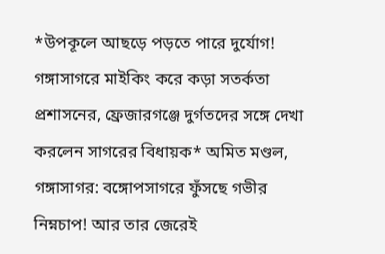*উপকূলে আছড়ে পড়তে পারে দুর্যোগ! গঙ্গাসাগরে মাইকিং করে কড়া সতর্কতা প্রশাসনের, ফ্রেজারগঞ্জে দুর্গতদের সঙ্গে দেখা করলেন সাগরের বিধায়ক* অমিত মণ্ডল, গঙ্গাসাগর: বঙ্গোপসাগরে ফুঁসছে গভীর নিম্নচাপ! আর তার জেরেই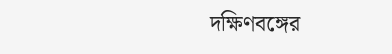দক্ষিণবঙ্গের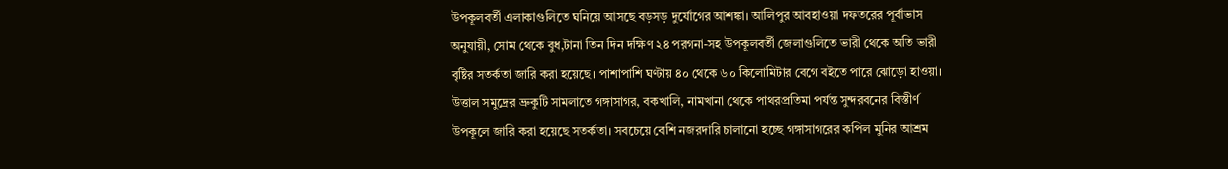উপকূলবর্তী এলাকাগুলিতে ঘনিয়ে আসছে বড়সড় দুর্যোগের আশঙ্কা। আলিপুর আবহাওয়া দফতরের পূর্বাভাস অনুযায়ী, সোম থেকে বুধ,টানা তিন দিন দক্ষিণ ২৪ পরগনা-সহ উপকূলবর্তী জেলাগুলিতে ভারী থেকে অতি ভারী বৃষ্টির সতর্কতা জারি করা হয়েছে। পাশাপাশি ঘণ্টায় ৪০ থেকে ৬০ কিলোমিটার বেগে বইতে পারে ঝোড়ো হাওয়া। উত্তাল সমুদ্রের ভ্রুকুটি সামলাতে গঙ্গাসাগর, বকখালি, নামখানা থেকে পাথরপ্রতিমা পর্যন্ত সুন্দরবনের বিস্তীর্ণ উপকূলে জারি করা হয়েছে সতর্কতা। সবচেয়ে বেশি নজরদারি চালানো হচ্ছে গঙ্গাসাগরের কপিল মুনির আশ্রম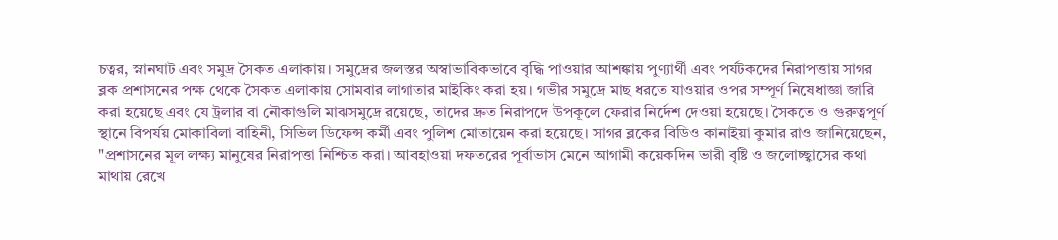চত্বর, স্নানঘাট এবং সমুদ্র সৈকত এলাকায়। সমুদ্রের জলস্তর অস্বাভাবিকভাবে বৃদ্ধি পাওয়ার আশঙ্কায় পুণ্যার্থী এবং পর্যটকদের নিরাপত্তায় সাগর ব্লক প্রশাসনের পক্ষ থেকে সৈকত এলাকায় সোমবার লাগাতার মাইকিং করা হয়। গভীর সমুদ্রে মাছ ধরতে যাওয়ার ওপর সম্পূর্ণ নিষেধাজ্ঞা জারি করা হয়েছে এবং যে ট্রলার বা নৌকাগুলি মাঝসমুদ্রে রয়েছে, তাদের দ্রুত নিরাপদে উপকূলে ফেরার নির্দেশ দেওয়া হয়েছে। সৈকতে ও গুরুত্বপূর্ণ স্থানে বিপর্যয় মোকাবিলা বাহিনী, সিভিল ডিফেন্স কর্মী এবং পুলিশ মোতায়েন করা হয়েছে। সাগর ব্লকের বিডিও কানাইয়া কুমার রাও জানিয়েছেন, "প্রশাসনের মূল লক্ষ্য মানুষের নিরাপত্তা নিশ্চিত করা। আবহাওয়া দফতরের পূর্বাভাস মেনে আগামী কয়েকদিন ভারী বৃষ্টি ও জলোচ্ছ্বাসের কথা মাথায় রেখে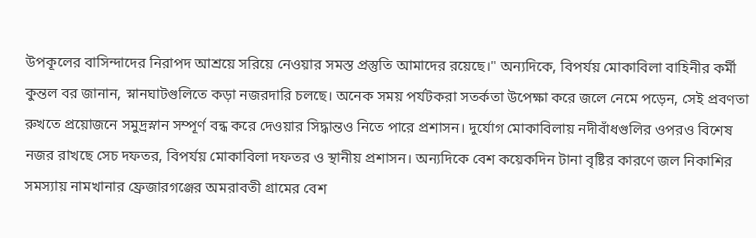উপকূলের বাসিন্দাদের নিরাপদ আশ্রয়ে সরিয়ে নেওয়ার সমস্ত প্রস্তুতি আমাদের রয়েছে।" অন্যদিকে, বিপর্যয় মোকাবিলা বাহিনীর কর্মী কুন্তল বর জানান, স্নানঘাটগুলিতে কড়া নজরদারি চলছে। অনেক সময় পর্যটকরা সতর্কতা উপেক্ষা করে জলে নেমে পড়েন, সেই প্রবণতা রুখতে প্রয়োজনে সমুদ্রস্নান সম্পূর্ণ বন্ধ করে দেওয়ার সিদ্ধান্তও নিতে পারে প্রশাসন। দুর্যোগ মোকাবিলায় নদীবাঁধগুলির ওপরও বিশেষ নজর রাখছে সেচ দফতর, বিপর্যয় মোকাবিলা দফতর ও স্থানীয় প্রশাসন। অন্যদিকে বেশ কয়েকদিন টানা বৃষ্টির কারণে জল নিকাশির সমস্যায় নামখানার ফ্রেজারগঞ্জের অমরাবতী গ্রামের বেশ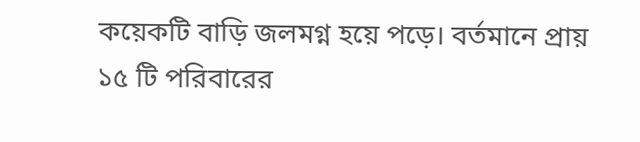কয়েকটি বাড়ি জলমগ্ন হয়ে পড়ে। বর্তমানে প্রায় ১৫ টি পরিবারের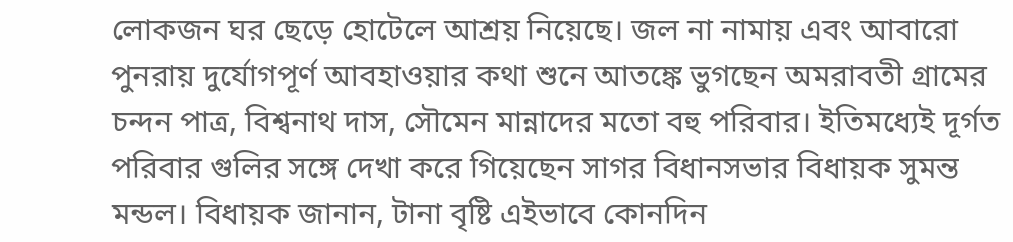লোকজন ঘর ছেড়ে হোটেলে আশ্রয় নিয়েছে। জল না নামায় এবং আবারো পুনরায় দুর্যোগপূর্ণ আবহাওয়ার কথা শুনে আতঙ্কে ভুগছেন অমরাবতী গ্রামের চন্দন পাত্র, বিশ্বনাথ দাস, সৌমেন মান্নাদের মতো বহু পরিবার। ইতিমধ্যেই দূর্গত পরিবার গুলির সঙ্গে দেখা করে গিয়েছেন সাগর বিধানসভার বিধায়ক সুমন্ত মন্ডল। বিধায়ক জানান, টানা বৃষ্টি এইভাবে কোনদিন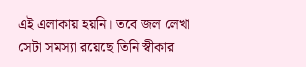এই এলাকায় হয়নি। তবে জল লেখা সেটা সমস্যা রয়েছে তিনি স্বীকার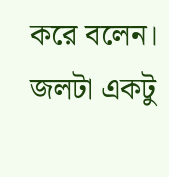করে বলেন। জলটা একটু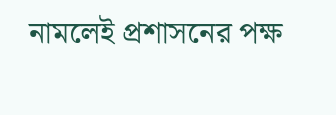নামলেই প্রশাসনের পক্ষ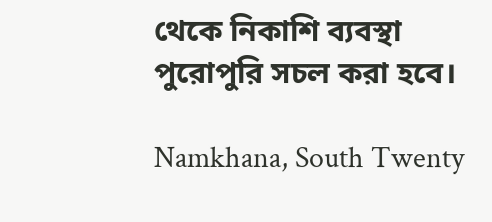থেকে নিকাশি ব্যবস্থা পুরোপুরি সচল করা হবে।

Namkhana, South Twenty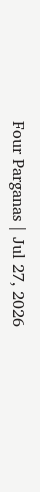Four Parganas | Jul 27, 2026